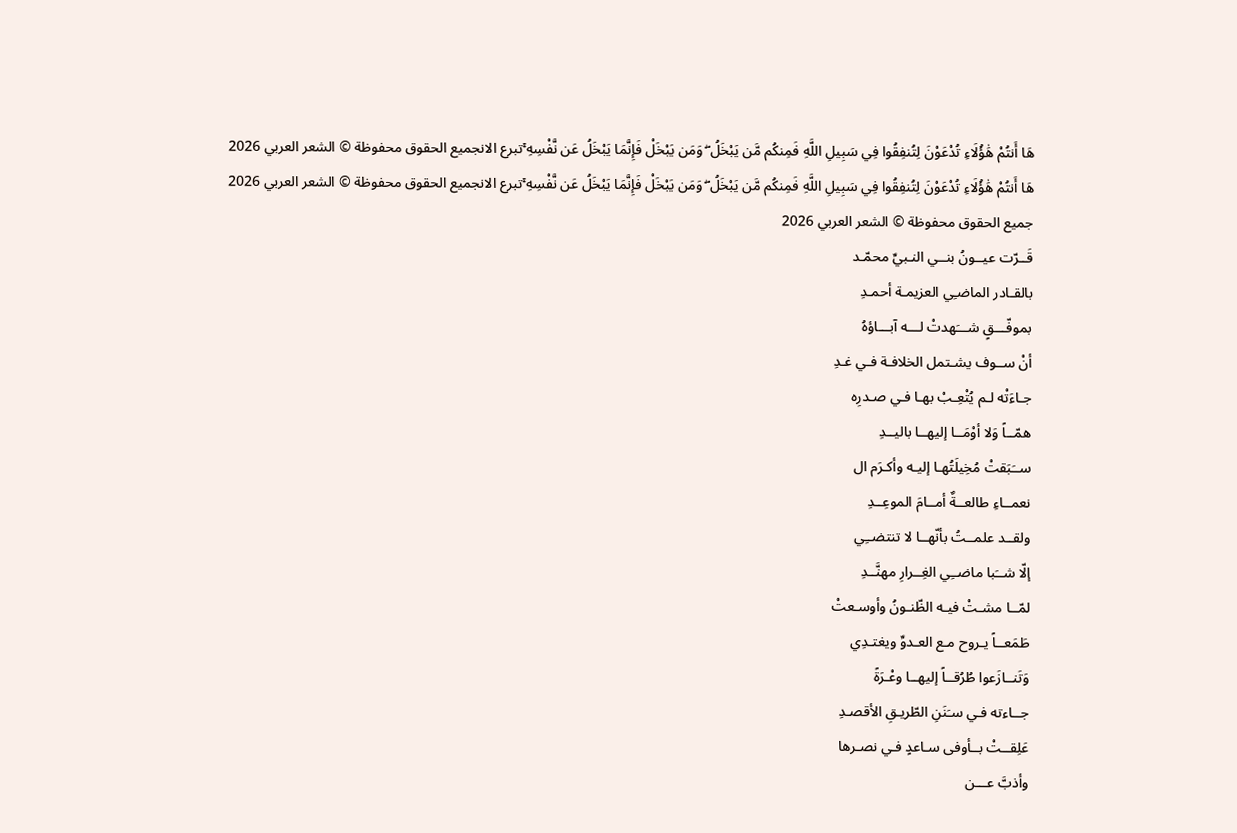هَا أَنتُمْ هَٰؤُلَاءِ تُدْعَوْنَ لِتُنفِقُوا فِي سَبِيلِ اللَّهِ فَمِنكُم مَّن يَبْخَلُ ۖ وَمَن يَبْخَلْ فَإِنَّمَا يَبْخَلُ عَن نَّفْسِهِ ۚتبرع الانجميع الحقوق محفوظة © الشعر العربي 2026
هَا أَنتُمْ هَٰؤُلَاءِ تُدْعَوْنَ لِتُنفِقُوا فِي سَبِيلِ اللَّهِ فَمِنكُم مَّن يَبْخَلُ ۖ وَمَن يَبْخَلْ فَإِنَّمَا يَبْخَلُ عَن نَّفْسِهِ ۚتبرع الانجميع الحقوق محفوظة © الشعر العربي 2026
جميع الحقوق محفوظة © الشعر العربي 2026
قَــرّت عيــونُ بنــي النـبيِّ محمّـد
بالقـادر الماضـِي العزيمـة أحمـدِ
بموفّـــقٍ شـــَهدتْ لـــه آبـــاؤهُ
أنْ ســوف يشـتمل الخلافـة فـي غـدِ
جـاءَتْه لـم يُتْعِـبْ بهـا فـي صـدرِه
همّــاً وَلا أوْمَــا إليهــا باليــدِ
ســَبَقتْ مُخِيلَتُهـا إليـه وأكـرَم ال
نعمــاءِ طالعــةٌ أمــامَ الموعِــدِ
ولقــد علمــتُ بأنّهــا لا تنتضــِي
إلّا شــَبا ماضــِي الغِــرارِ مهنَّــدِ
لمّــا مشـتْ فيـه الظّنـونُ وأوسـعتْ
طَمَعــاً يـروح مـع العـدوِّ ويغتـدِي
وَتَنــازَعوا طُرُقــاً إليهــا وعْـرَةً
جــاءته فـي سـَنَنِ الطّريـقِ الأقصـدِ
عَلِقــتْ بــأوفى سـاعدٍ فـي نصـرها
وأذبَّ عـــن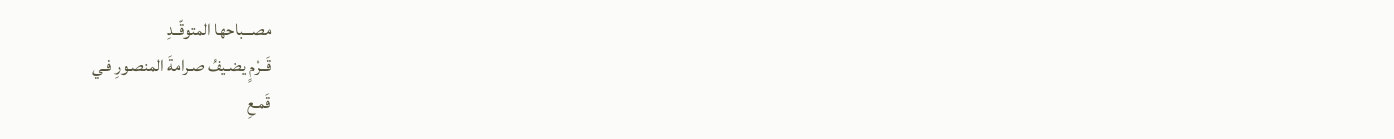مصـــباحها المتوقّــدِ
قَــرْمٍ يضـيفُ صـرامةَ المنصـورِ فـي
قَمـعِ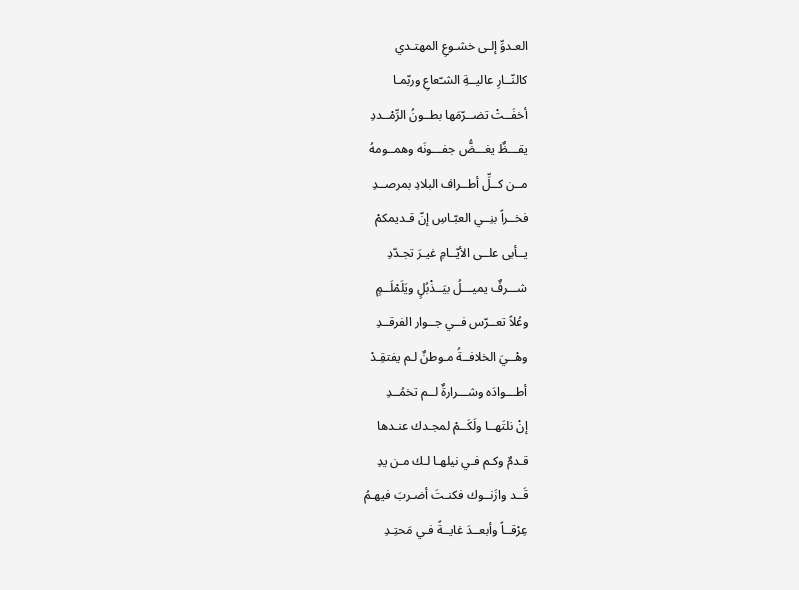العـدوِّ إلـى خشـوعِ المهتـدي
كالنّــارِ عاليــةِ الشـّعاعِ وربّمـا
أخفَــتْ تضــرّمَها بطــونُ الرِّمْــددِ
يقـــظٌ يغـــضُّ جفـــونَه وهمــومهُ
مــن كــلِّ أطــراف البلادِ بمرصــدِ
فخــراً بنِــي العبّـاسِ إنّ قـديمكمْ
يــأبى علــى الأيّــامِ غيـرَ تجـدّدِ
شـــرفٌ يميـــلُ بيَــذْبُلٍ ويَلَمْلَــمٍ
وعُلاً تعــرّس فــي جــوار الفرقــدِ
وهْــيَ الخلافــةُ مـوطنٌ لـم يفتقِـدْ
أطـــوادَه وشـــرارةٌ لــم تخمُــدِ
إنْ نلتَهــا ولَكَــمْ لمجـدك عنـدها
قـدمٌ وكـم فـي نيلهـا لـك مـن يدِ
قَــد وازَنــوك فكنـتَ أضـربَ فيهـمُ
عِرْقــاً وأبعــدَ غايــةً فـي مَحتِـدِ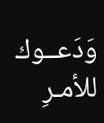وَدَعــوك للأمـرِ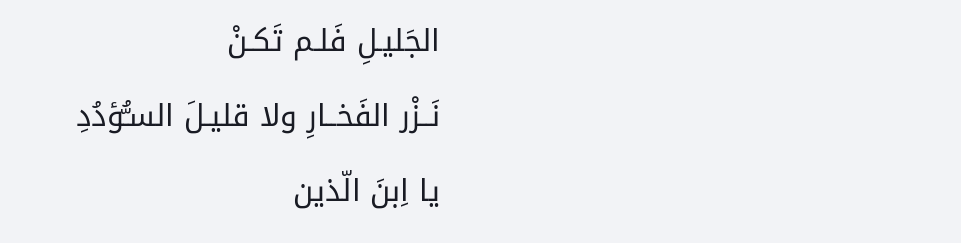الجَليـلِ فَلـم تَكـنْ
نَــزْر الفَخــارِ ولا قليـلَ السـُّؤدُدِ
يا اِبنَ الّذين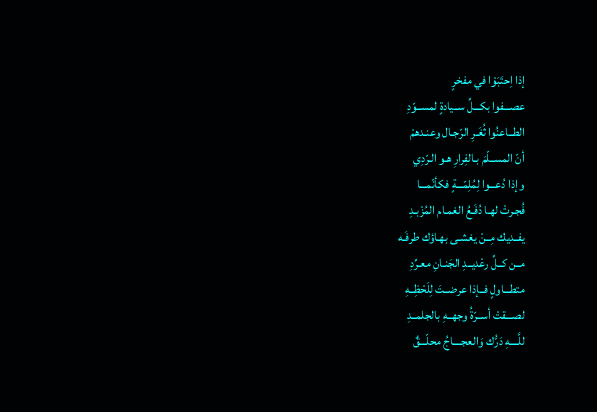إذا اِحتَبَوْا في مفخرٍ
عصـــفوا بكـــلِّ ســيادةٍ لمســوّدِ
الطــاعنُوا ثُغَـرِ الرّجـال وعنـدهمْ
أنّ المســلّمَ بـالفِرارِ هـو الـرّدِي
وإذا دُعـــوا لِمُلِمّـــةٍ فكأنّمـــا
فُجـرتْ لهـا دُفَـعُ الغمـام المُزْبـدِ
يفــديك مِــنْ يغشـى بهـاؤك طرفَـه
مــن كــلِّ رعْديــدِ الجَنـانِ معـرِّدِ
متطـــاولٍ فــإذا عرضــتَ لِلَحْظِــهِ
لصـــقتْ أســرّةُ وجهــهِ بالجلمــدِ
للَّــــهِ دَرُّك وَالعجــــاجُ محلّـــقٌ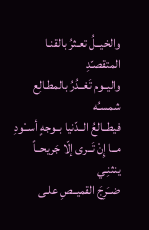والخيــلُ تعـثرُ بالقنـا المتقصـّدِ
واليــوم تَغــدُرُ بالمطـالِع شمسـُه
فيطــالعُ الــدّنيا بــوجهٍ أســْودِ
مــا إِنْ تَــرى إلّا جَريحــاً ينثنِـي
ضــَرِجَ القميــصِ علـى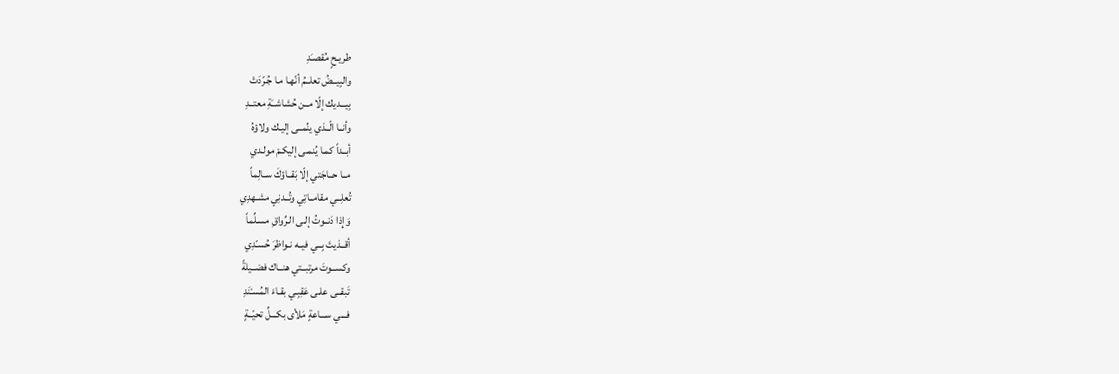طريـحٍ مُقصـَدِ
والبِيــضُ تعلــمُ أنّهـا مـا جُـرّدَتْ
بِيـــديك إلّا مــن حُشاشــَةِ معتــدِ
وأنــا الّــذي ينُمــى إليـك ولاؤهُ
أبــداً كمـا يُنمـى إليكـمْ مولـدي
مــا حــاجَتي إلّا بَقــاؤكَ ســالِماً
تُعلِــي مقامــاتِي وتُــدنِي مشـهدِي
وَإِذا دَنــوتُ إلـى الـرِّواقِ مسـلِّماً
أقــذيتَ بِــي فيــه نـواظرَ حُسـّدِي
وكســوتَ مرتبــتي هنــاك فضــيلةً
تَبقــى علـى عَقِبِـي بقـاءَ المُسـْنَدِ
فـــي ســـاعةٍ مَلأى بكـــلِّ تحيّــةٍ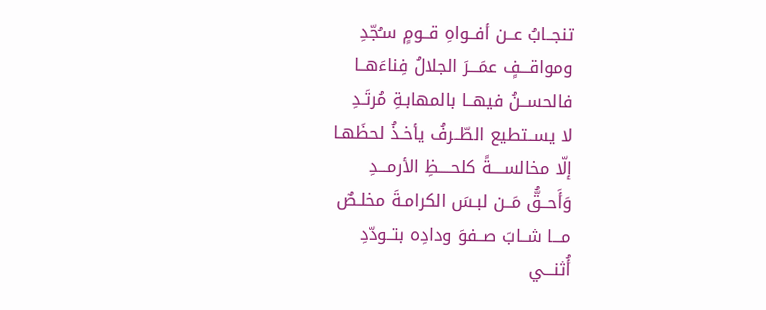تنجــابُ عــن أفــواهِ قــومٍ سـُجّدِ
ومواقـــفٍ عمَـــرَ الجلالُ فِناءَهــا
فالحســنُ فيهــا بالمهابـةِ مُرتَـدِ
لا يســتطيع الطّــرفُ يأخـذُ لحظَهـا
إلّا مخالســــةً كلحــــظِ الأرمـــدِ
وَأَحــقُّ مَــن لبـسَ الكرامـةَ مخلـصٌ
مـــا شــابَ صــفوَ ودادِه بتــودّدِ
أُثنـــي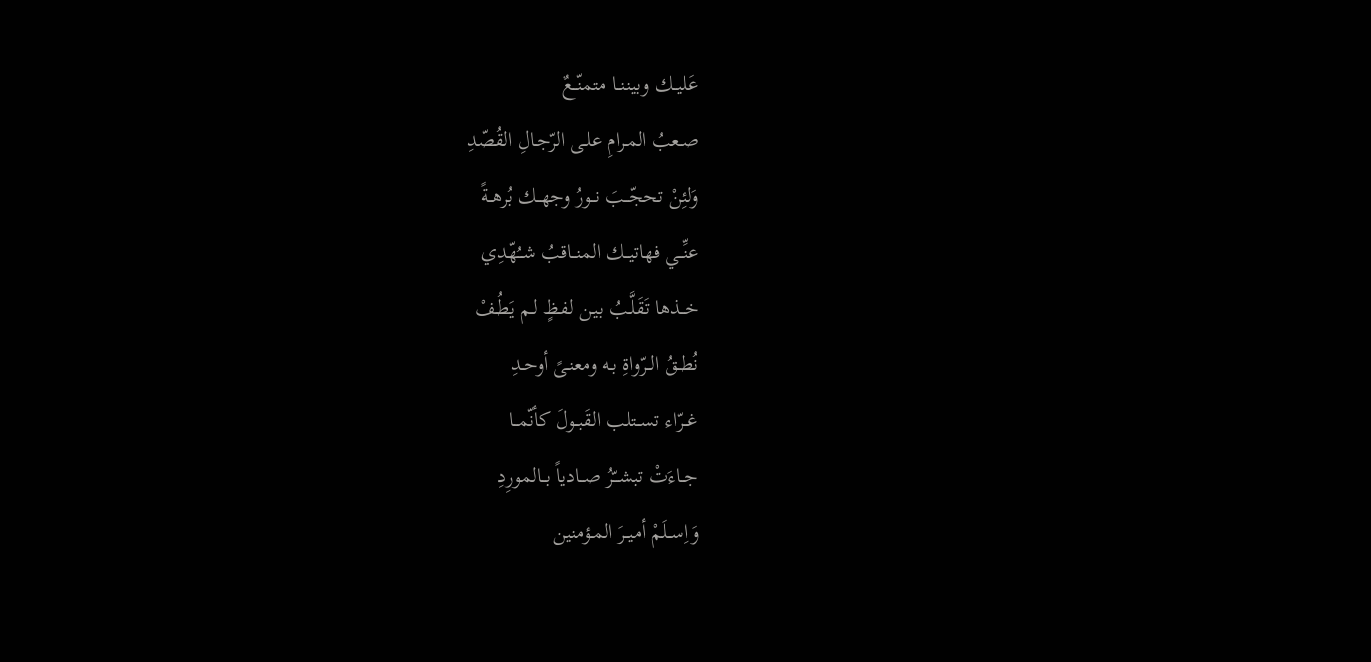عَليــك وبيننــا متمنّــعٌ
صـعبُ المـرامِ علـى الرّجـالِ القُصّدِ
وَلئِنْ تحجّــبَ نــورُ وجهــك بُرهــةً
عنِّــي فهاتيــك المنــاقبُ شــُهّدِي
خــذها تَقَلَّـبُ بيـن لفـظٍ لـم يَطُـفْ
نُطــقُ الــرّواةِ بـه ومعنـىً أوحـدِ
غــرّاء تســتلب القَبــولَ كأنّمــا
جــاءَتْ تبشــّرُ صــادياً بــالمورِدِ
وَاِســلَمْ أميــرَ المـؤمنين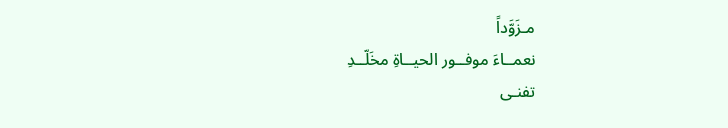مـزَوَّداً
نعمــاءَ موفــور الحيــاةِ مخَلّــدِ
تفنـى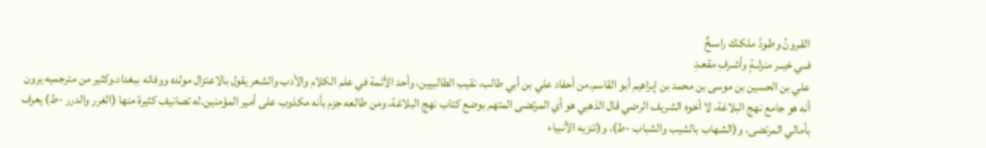القـرونُ وطـودُ ملكـك راسـخٌ
فــي خيــر منزلــةٍ وأشـرفِ مقعـدِ
علي بن الحسين بن موسى بن محمد بن إبراهيم أبو القاسم.من أحفاد علي بن أبي طالب، نقيب الطالبيين، وأحد الأئمة في علم الكلام والأدب والشعر يقول بالاعتزال مولده ووفاته ببغداد.وكثير من مترجميه يرون أنه هو جامع نهج البلاغة، لا أخوه الشريف الرضي قال الذهبي هو أي المرتضى المتهم بوضع كتاب نهج البلاغة، ومن طالعه جزم بأنه مكذوب على أمير المؤمنين.له تصانيف كثيرة منها (الغرر والدرر -ط) يعرف بأمالي المرتضى، و(الشهاب بالشيب والشباب -ط)، و(تنزيه الأنبياء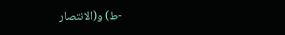-ط) و(الانتصار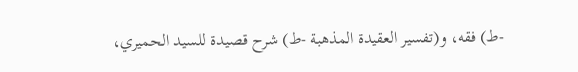-ط) فقه، و(تفسير العقيدة المذهبة -ط) شرح قصيدة للسيد الحميري،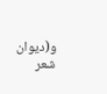و(ديوان شعر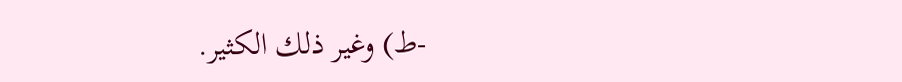-ط) وغير ذلك الكثير.